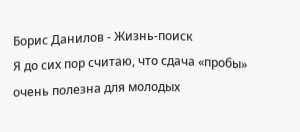Борис Данилов - Жизнь-поиск
Я до сих пор считаю, что сдача «пробы» очень полезна для молодых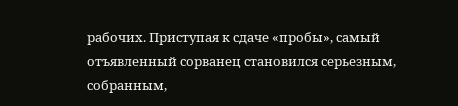рабочих. Приступая к сдаче «пробы», самый отъявленный сорванец становился серьезным, собранным,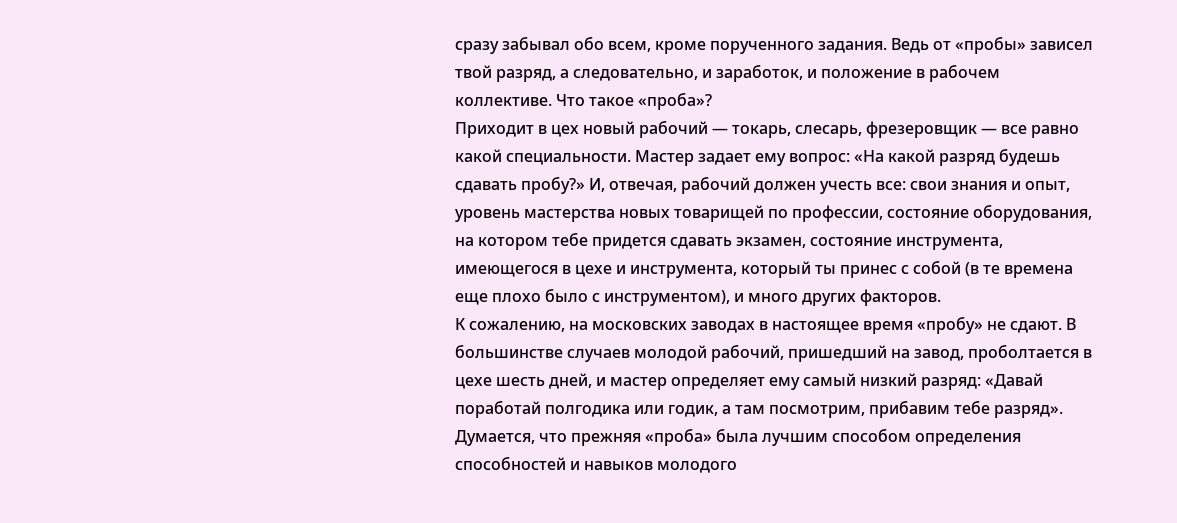сразу забывал обо всем, кроме порученного задания. Ведь от «пробы» зависел твой разряд, а следовательно, и заработок, и положение в рабочем коллективе. Что такое «проба»?
Приходит в цех новый рабочий — токарь, слесарь, фрезеровщик — все равно какой специальности. Мастер задает ему вопрос: «На какой разряд будешь сдавать пробу?» И, отвечая, рабочий должен учесть все: свои знания и опыт, уровень мастерства новых товарищей по профессии, состояние оборудования, на котором тебе придется сдавать экзамен, состояние инструмента, имеющегося в цехе и инструмента, который ты принес с собой (в те времена еще плохо было с инструментом), и много других факторов.
К сожалению, на московских заводах в настоящее время «пробу» не сдают. В большинстве случаев молодой рабочий, пришедший на завод, проболтается в цехе шесть дней, и мастер определяет ему самый низкий разряд: «Давай поработай полгодика или годик, а там посмотрим, прибавим тебе разряд».
Думается, что прежняя «проба» была лучшим способом определения способностей и навыков молодого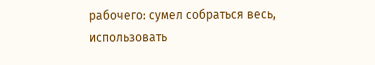рабочего: сумел собраться весь, использовать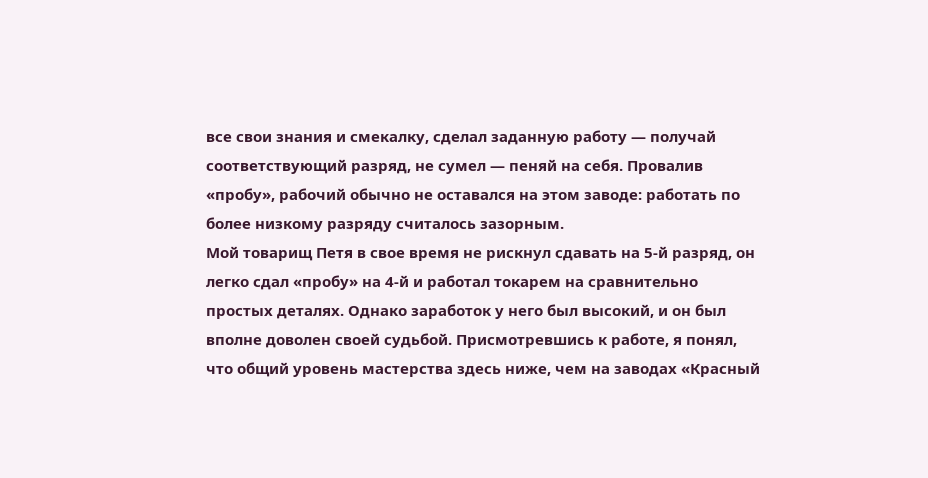все свои знания и смекалку, сделал заданную работу — получай соответствующий разряд, не сумел — пеняй на себя. Провалив «пробу», рабочий обычно не оставался на этом заводе: работать по более низкому разряду считалось зазорным.
Мой товарищ Петя в свое время не рискнул сдавать на 5-й разряд, он легко сдал «пробу» на 4-й и работал токарем на сравнительно простых деталях. Однако заработок у него был высокий, и он был вполне доволен своей судьбой. Присмотревшись к работе, я понял, что общий уровень мастерства здесь ниже, чем на заводах «Красный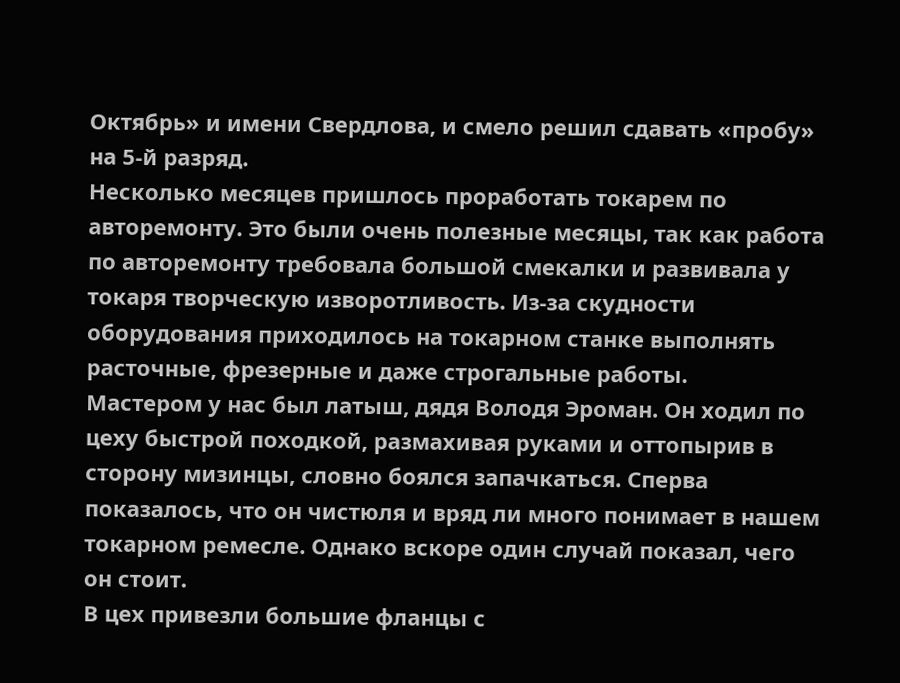Октябрь» и имени Свердлова, и смело решил сдавать «пробу» на 5-й разряд.
Несколько месяцев пришлось проработать токарем по авторемонту. Это были очень полезные месяцы, так как работа по авторемонту требовала большой смекалки и развивала у токаря творческую изворотливость. Из-за скудности оборудования приходилось на токарном станке выполнять расточные, фрезерные и даже строгальные работы.
Мастером у нас был латыш, дядя Володя Эроман. Он ходил по цеху быстрой походкой, размахивая руками и оттопырив в сторону мизинцы, словно боялся запачкаться. Сперва показалось, что он чистюля и вряд ли много понимает в нашем токарном ремесле. Однако вскоре один случай показал, чего он стоит.
В цех привезли большие фланцы с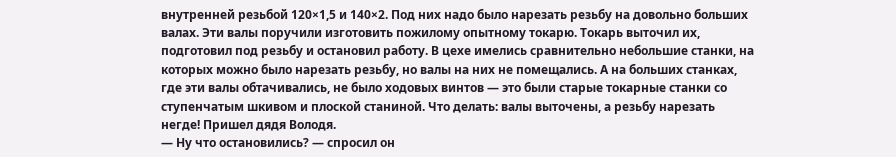внутренней резьбой 120×1,5 и 140×2. Под них надо было нарезать резьбу на довольно больших валах. Эти валы поручили изготовить пожилому опытному токарю. Токарь выточил их, подготовил под резьбу и остановил работу. В цехе имелись сравнительно небольшие станки, на которых можно было нарезать резьбу, но валы на них не помещались. А на больших станках, где эти валы обтачивались, не было ходовых винтов — это были старые токарные станки со ступенчатым шкивом и плоской станиной. Что делать: валы выточены, а резьбу нарезать негде! Пришел дядя Володя.
— Ну что остановились? — спросил он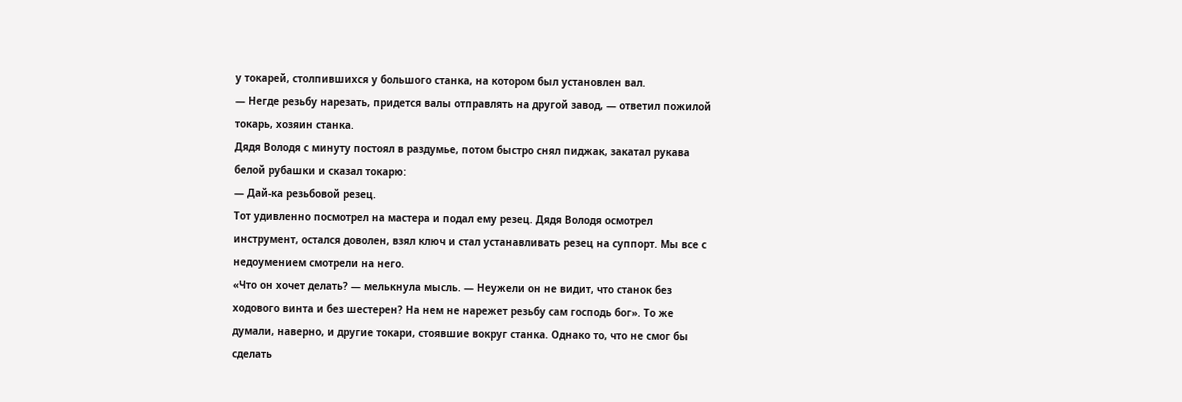у токарей, столпившихся у большого станка, на котором был установлен вал.
— Негде резьбу нарезать, придется валы отправлять на другой завод, — ответил пожилой токарь, хозяин станка.
Дядя Володя с минуту постоял в раздумье, потом быстро снял пиджак, закатал рукава белой рубашки и сказал токарю:
— Дай-ка резьбовой резец.
Тот удивленно посмотрел на мастера и подал ему резец. Дядя Володя осмотрел инструмент, остался доволен, взял ключ и стал устанавливать резец на суппорт. Мы все с недоумением смотрели на него.
«Что он хочет делать? — мелькнула мысль. — Неужели он не видит, что станок без ходового винта и без шестерен? На нем не нарежет резьбу сам господь бог». То же думали, наверно, и другие токари, стоявшие вокруг станка. Однако то, что не смог бы сделать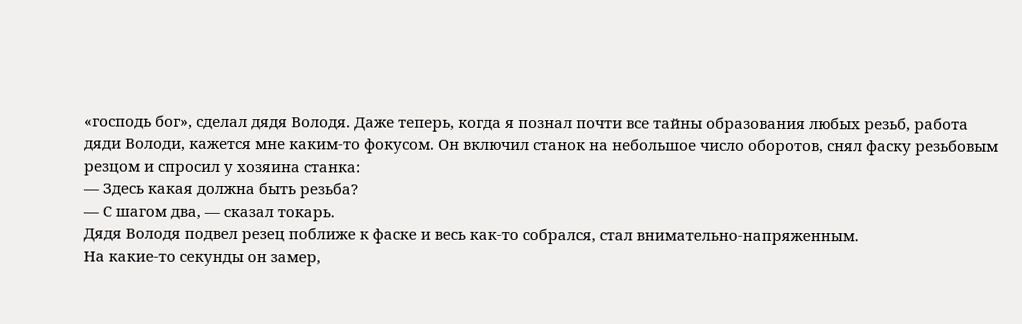«господь бог», сделал дядя Володя. Даже теперь, когда я познал почти все тайны образования любых резьб, работа дяди Володи, кажется мне каким-то фокусом. Он включил станок на небольшое число оборотов, снял фаску резьбовым резцом и спросил у хозяина станка:
— Здесь какая должна быть резьба?
— С шагом два, — сказал токарь.
Дядя Володя подвел резец поближе к фаске и весь как-то собрался, стал внимательно-напряженным.
На какие-то секунды он замер,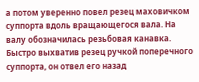а потом уверенно повел резец маховичком суппорта вдоль вращающегося вала. На валу обозначилась резьбовая канавка. Быстро выхватив резец ручкой поперечного суппорта, он отвел его назад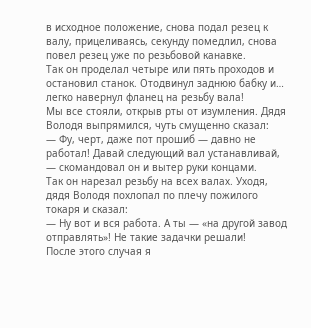в исходное положение, снова подал резец к валу, прицеливаясь, секунду помедлил, снова повел резец уже по резьбовой канавке.
Так он проделал четыре или пять проходов и остановил станок. Отодвинул заднюю бабку и… легко навернул фланец на резьбу вала!
Мы все стояли, открыв рты от изумления. Дядя Володя выпрямился, чуть смущенно сказал:
— Фу, черт, даже пот прошиб — давно не работал! Давай следующий вал устанавливай, — скомандовал он и вытер руки концами.
Так он нарезал резьбу на всех валах. Уходя, дядя Володя похлопал по плечу пожилого токаря и сказал:
— Ну вот и вся работа. А ты — «на другой завод отправлять»! Не такие задачки решали!
После этого случая я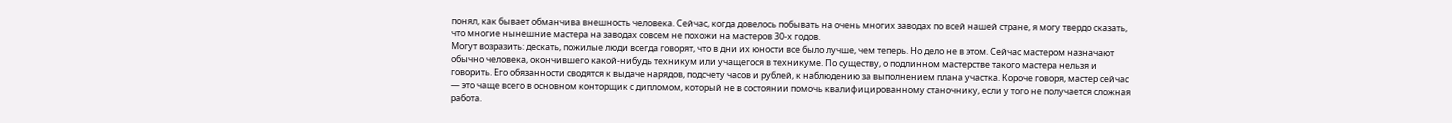понял, как бывает обманчива внешность человека. Сейчас, когда довелось побывать на очень многих заводах по всей нашей стране, я могу твердо сказать, что многие нынешние мастера на заводах совсем не похожи на мастеров 30-х годов.
Могут возразить: дескать, пожилые люди всегда говорят, что в дни их юности все было лучше, чем теперь. Но дело не в этом. Сейчас мастером назначают обычно человека, окончившего какой-нибудь техникум или учащегося в техникуме. По существу, о подлинном мастерстве такого мастера нельзя и говорить. Его обязанности сводятся к выдаче нарядов, подсчету часов и рублей, к наблюдению за выполнением плана участка. Короче говоря, мастер сейчас — это чаще всего в основном конторщик с дипломом, который не в состоянии помочь квалифицированному станочнику, если у того не получается сложная работа.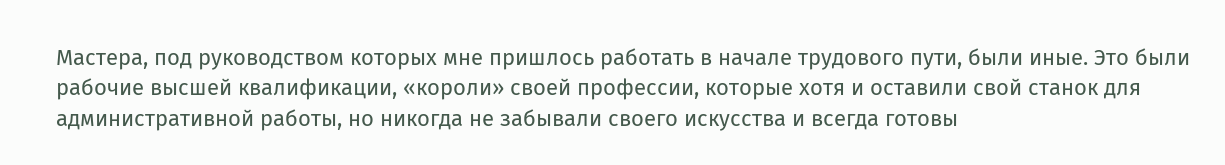Мастера, под руководством которых мне пришлось работать в начале трудового пути, были иные. Это были рабочие высшей квалификации, «короли» своей профессии, которые хотя и оставили свой станок для административной работы, но никогда не забывали своего искусства и всегда готовы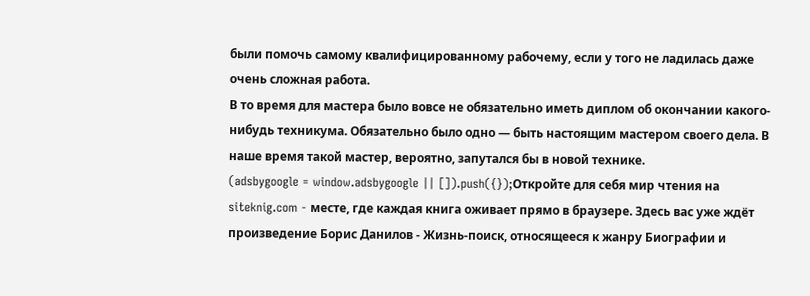были помочь самому квалифицированному рабочему, если у того не ладилась даже очень сложная работа.
В то время для мастера было вовсе не обязательно иметь диплом об окончании какого-нибудь техникума. Обязательно было одно — быть настоящим мастером своего дела. В наше время такой мастер, вероятно, запутался бы в новой технике.
(adsbygoogle = window.adsbygoogle || []).push({});Откройте для себя мир чтения на siteknig.com - месте, где каждая книга оживает прямо в браузере. Здесь вас уже ждёт произведение Борис Данилов - Жизнь-поиск, относящееся к жанру Биографии и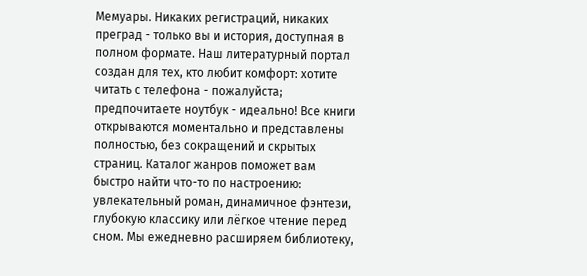Мемуары. Никаких регистраций, никаких преград - только вы и история, доступная в полном формате. Наш литературный портал создан для тех, кто любит комфорт: хотите читать с телефона - пожалуйста; предпочитаете ноутбук - идеально! Все книги открываются моментально и представлены полностью, без сокращений и скрытых страниц. Каталог жанров поможет вам быстро найти что-то по настроению: увлекательный роман, динамичное фэнтези, глубокую классику или лёгкое чтение перед сном. Мы ежедневно расширяем библиотеку,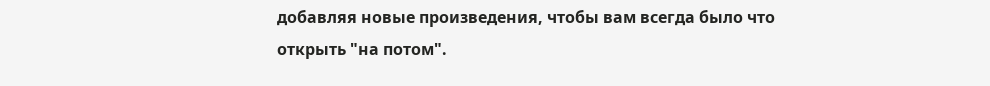добавляя новые произведения, чтобы вам всегда было что открыть "на потом".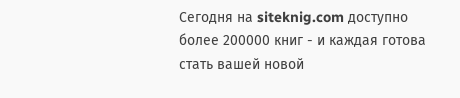Сегодня на siteknig.com доступно более 200000 книг - и каждая готова стать вашей новой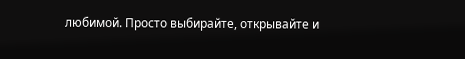любимой. Просто выбирайте, открывайте и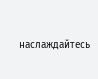наслаждайтесь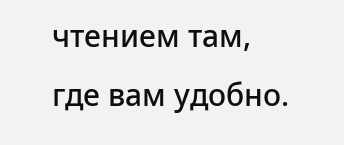чтением там, где вам удобно.